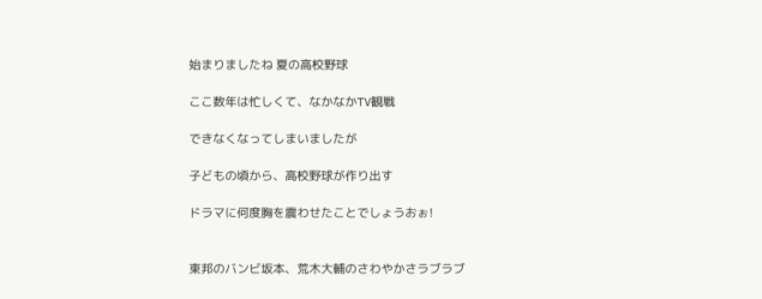始まりましたね 夏の高校野球

ここ数年は忙しくて、なかなかTV観戦

できなくなってしまいましたが

子どもの頃から、高校野球が作り出す

ドラマに何度胸を震わせたことでしょうおぉ!


東邦のバンビ坂本、荒木大輔のさわやかさラブラブ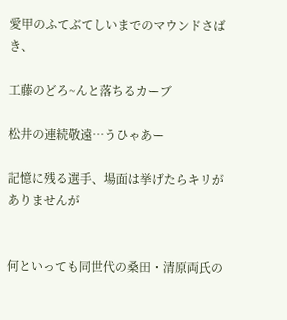愛甲のふてぶてしいまでのマウンドさばき、

工藤のどろ~んと落ちるカーブ

松井の連続敬遠…うひゃあー

記憶に残る選手、場面は挙げたらキリがありませんが


何といっても同世代の桑田・清原両氏の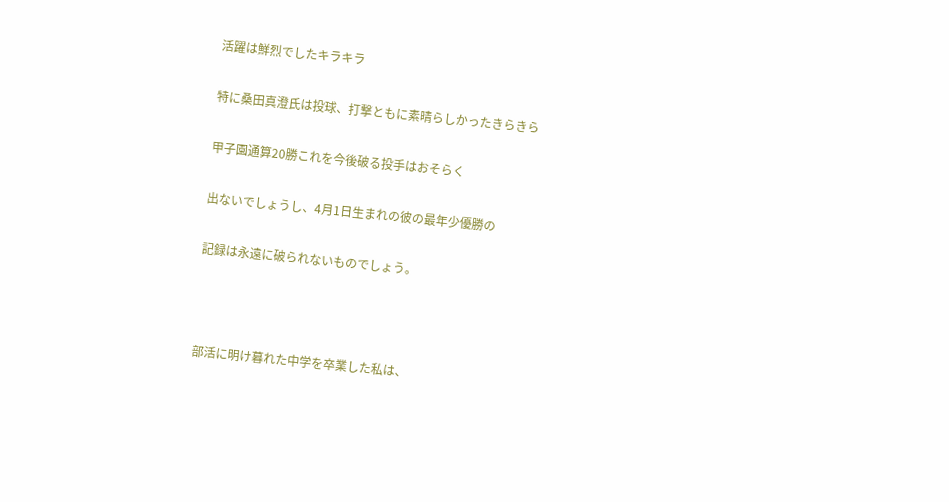活躍は鮮烈でしたキラキラ

特に桑田真澄氏は投球、打撃ともに素晴らしかったきらきら

甲子園通算20勝これを今後破る投手はおそらく

出ないでしょうし、4月1日生まれの彼の最年少優勝の

記録は永遠に破られないものでしょう。



部活に明け暮れた中学を卒業した私は、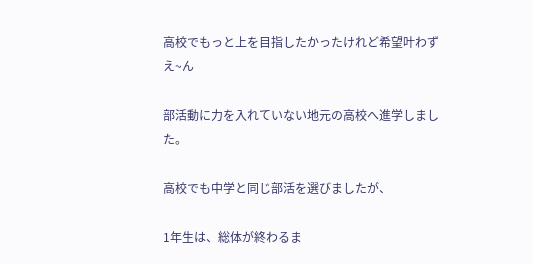高校でもっと上を目指したかったけれど希望叶わずえ~ん

部活動に力を入れていない地元の高校へ進学しました。

高校でも中学と同じ部活を選びましたが、

1年生は、総体が終わるま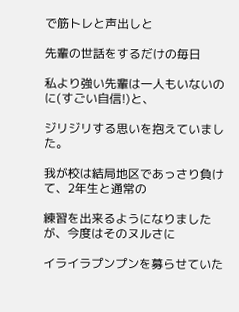で筋トレと声出しと

先輩の世話をするだけの毎日

私より強い先輩は一人もいないのに(すごい自信!)と、

ジリジリする思いを抱えていました。

我が校は結局地区であっさり負けて、2年生と通常の

練習を出来るようになりましたが、今度はそのヌルさに

イライラプンプンを募らせていた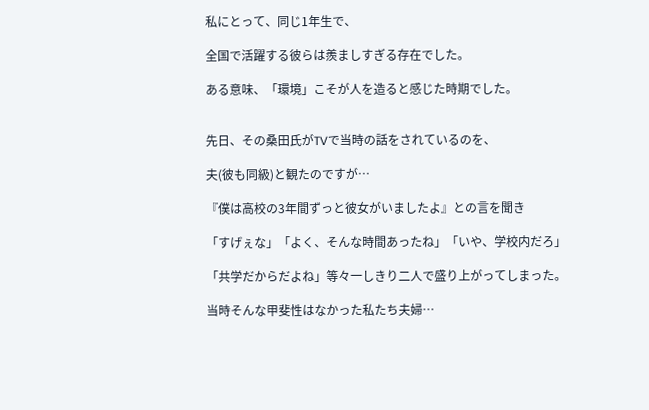私にとって、同じ1年生で、

全国で活躍する彼らは羨ましすぎる存在でした。

ある意味、「環境」こそが人を造ると感じた時期でした。


先日、その桑田氏がTVで当時の話をされているのを、

夫(彼も同級)と観たのですが…

『僕は高校の3年間ずっと彼女がいましたよ』との言を聞き

「すげぇな」「よく、そんな時間あったね」「いや、学校内だろ」

「共学だからだよね」等々一しきり二人で盛り上がってしまった。

当時そんな甲斐性はなかった私たち夫婦…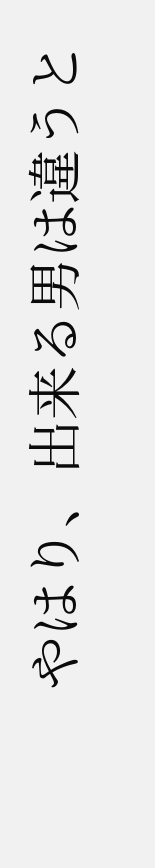やはり、出来る男は違うと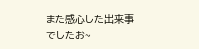また感心した出来事でしたお~